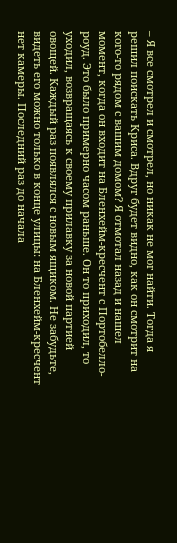– Я все смотрел и смотрел, но никак не мог найти. Тогда я решил поискать Криса. Вдруг будет видно, как он смотрит на кого-то рядом с вашим домом? Я отмотал назад и нашел момент, когда он входит на Бленхейм-кресчент с Портобелло-роуд. Это было примерно часом раньше. Он то приходил, то уходил, возвращаясь к своему прилавку за новой партией овощей. Каждый раз появлялся с новым ящиком. Не забудьте, видеть его можно только в конце улицы: на Бленхейм-кресчент нет камеры. Последний раз до начала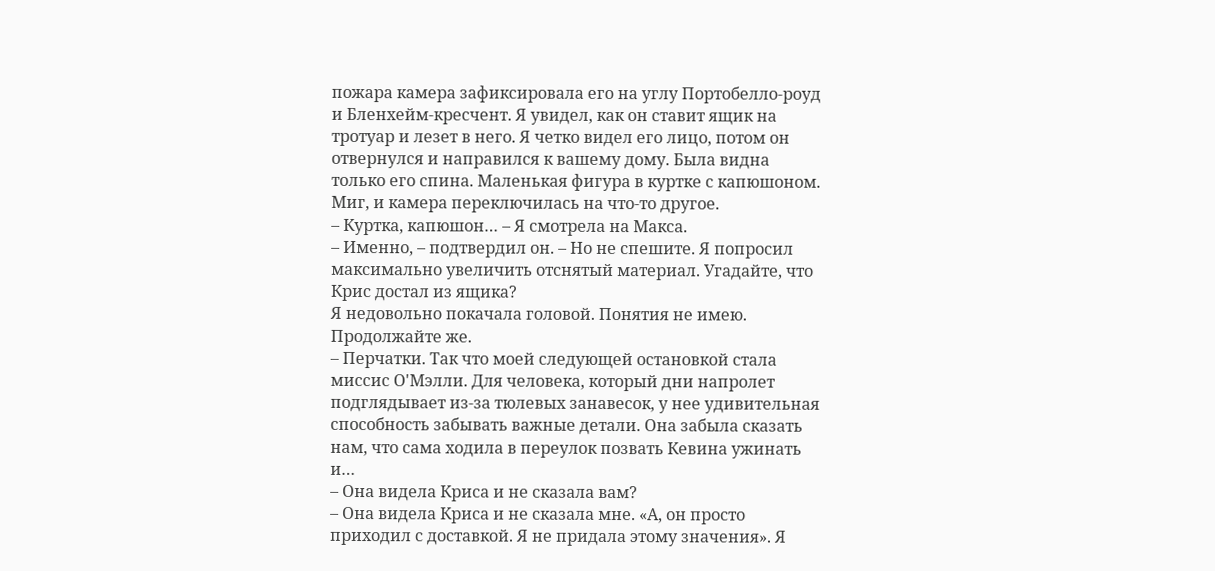пожара камера зафиксировала его на углу Портобелло-роуд и Бленхейм-кресчент. Я увидел, как он ставит ящик на тротуар и лезет в него. Я четко видел его лицо, потом он отвернулся и направился к вашему дому. Была видна только его спина. Маленькая фигура в куртке с капюшоном. Миг, и камера переключилась на что-то другое.
– Куртка, капюшон… – Я смотрела на Макса.
– Именно, – подтвердил он. – Но не спешите. Я попросил максимально увеличить отснятый материал. Угадайте, что Крис достал из ящика?
Я недовольно покачала головой. Понятия не имею. Продолжайте же.
– Перчатки. Так что моей следующей остановкой стала миссис О'Мэлли. Для человека, который дни напролет подглядывает из-за тюлевых занавесок, у нее удивительная способность забывать важные детали. Она забыла сказать нам, что сама ходила в переулок позвать Кевина ужинать и…
– Она видела Криса и не сказала вам?
– Она видела Криса и не сказала мне. «А, он просто приходил с доставкой. Я не придала этому значения». Я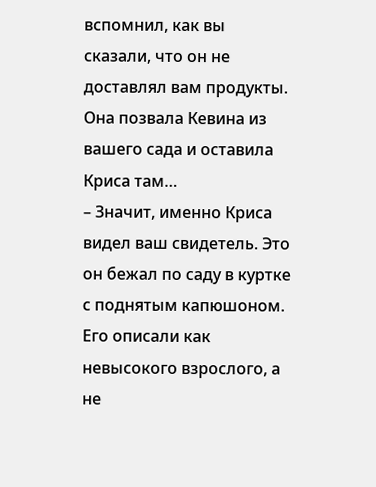вспомнил, как вы сказали, что он не доставлял вам продукты. Она позвала Кевина из вашего сада и оставила Криса там…
– Значит, именно Криса видел ваш свидетель. Это он бежал по саду в куртке с поднятым капюшоном. Его описали как невысокого взрослого, а не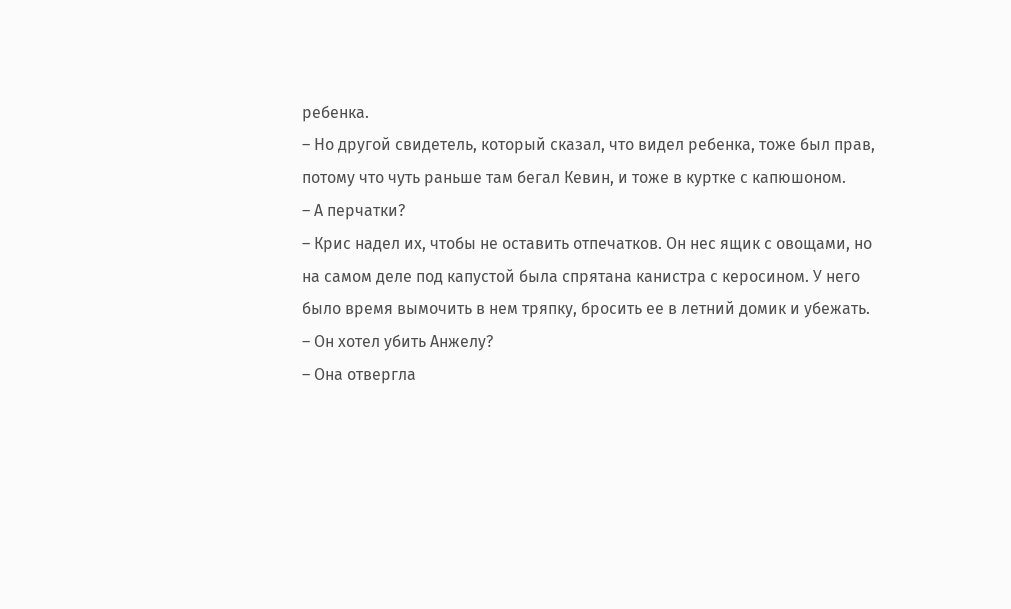ребенка.
– Но другой свидетель, который сказал, что видел ребенка, тоже был прав, потому что чуть раньше там бегал Кевин, и тоже в куртке с капюшоном.
– А перчатки?
– Крис надел их, чтобы не оставить отпечатков. Он нес ящик с овощами, но на самом деле под капустой была спрятана канистра с керосином. У него было время вымочить в нем тряпку, бросить ее в летний домик и убежать.
– Он хотел убить Анжелу?
– Она отвергла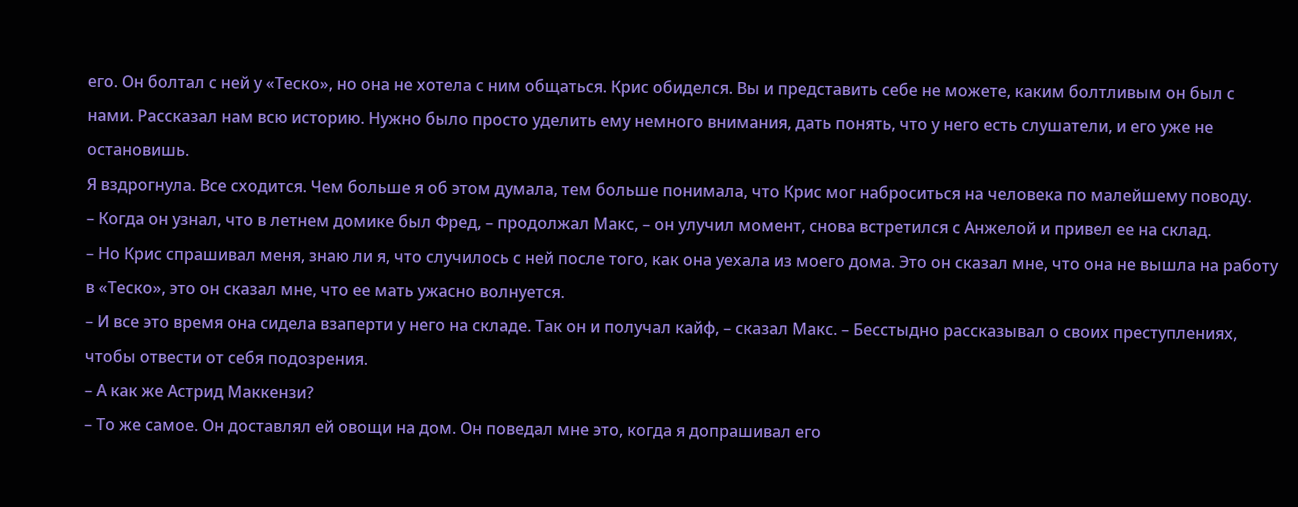его. Он болтал с ней у «Теско», но она не хотела с ним общаться. Крис обиделся. Вы и представить себе не можете, каким болтливым он был с нами. Рассказал нам всю историю. Нужно было просто уделить ему немного внимания, дать понять, что у него есть слушатели, и его уже не остановишь.
Я вздрогнула. Все сходится. Чем больше я об этом думала, тем больше понимала, что Крис мог наброситься на человека по малейшему поводу.
– Когда он узнал, что в летнем домике был Фред, – продолжал Макс, – он улучил момент, снова встретился с Анжелой и привел ее на склад.
– Но Крис спрашивал меня, знаю ли я, что случилось с ней после того, как она уехала из моего дома. Это он сказал мне, что она не вышла на работу в «Теско», это он сказал мне, что ее мать ужасно волнуется.
– И все это время она сидела взаперти у него на складе. Так он и получал кайф, – сказал Макс. – Бесстыдно рассказывал о своих преступлениях, чтобы отвести от себя подозрения.
– А как же Астрид Маккензи?
– То же самое. Он доставлял ей овощи на дом. Он поведал мне это, когда я допрашивал его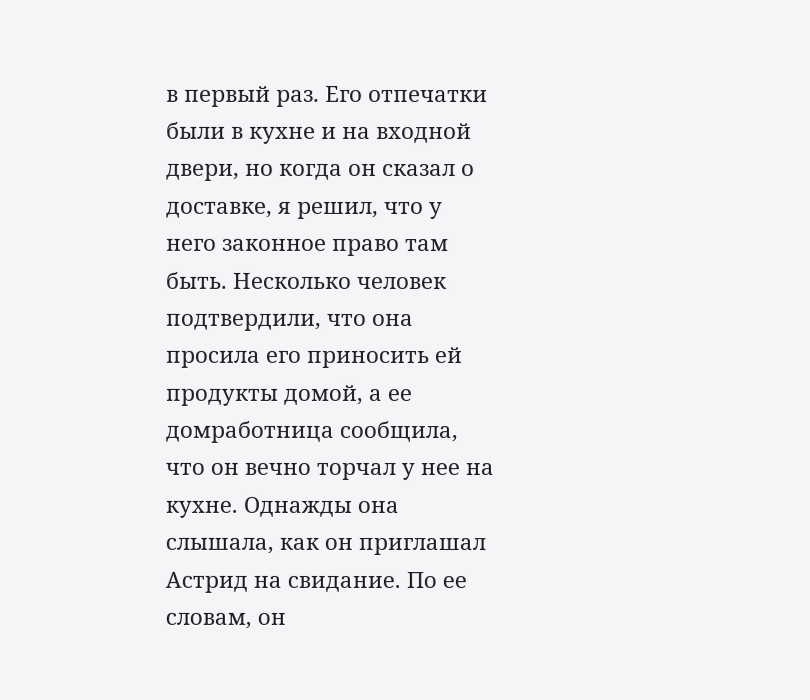в первый раз. Его отпечатки были в кухне и на входной двери, но когда он сказал о доставке, я решил, что у него законное право там быть. Несколько человек подтвердили, что она просила его приносить ей продукты домой, а ее домработница сообщила, что он вечно торчал у нее на кухне. Однажды она слышала, как он приглашал Астрид на свидание. По ее словам, он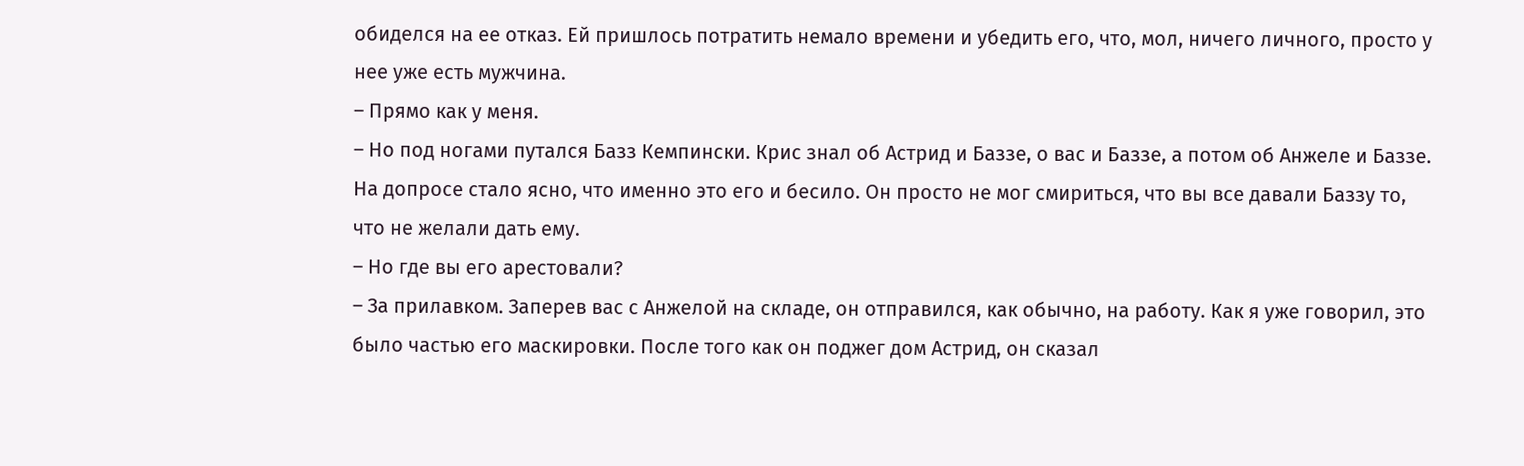обиделся на ее отказ. Ей пришлось потратить немало времени и убедить его, что, мол, ничего личного, просто у нее уже есть мужчина.
– Прямо как у меня.
– Но под ногами путался Базз Кемпински. Крис знал об Астрид и Баззе, о вас и Баззе, а потом об Анжеле и Баззе. На допросе стало ясно, что именно это его и бесило. Он просто не мог смириться, что вы все давали Баззу то, что не желали дать ему.
– Но где вы его арестовали?
– За прилавком. Заперев вас с Анжелой на складе, он отправился, как обычно, на работу. Как я уже говорил, это было частью его маскировки. После того как он поджег дом Астрид, он сказал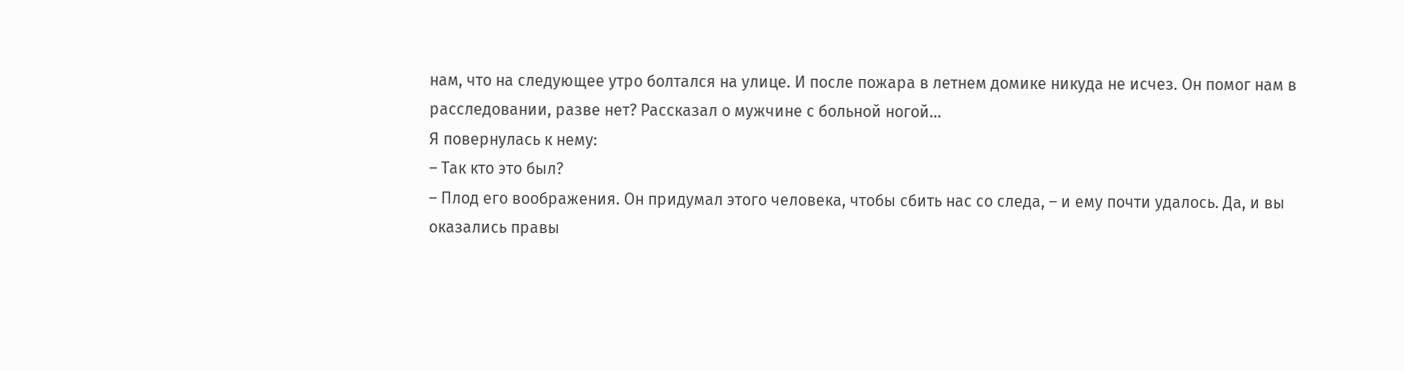нам, что на следующее утро болтался на улице. И после пожара в летнем домике никуда не исчез. Он помог нам в расследовании, разве нет? Рассказал о мужчине с больной ногой…
Я повернулась к нему:
– Так кто это был?
– Плод его воображения. Он придумал этого человека, чтобы сбить нас со следа, – и ему почти удалось. Да, и вы оказались правы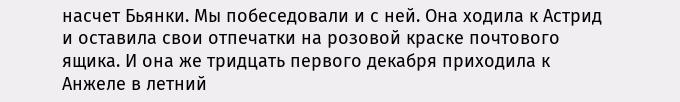насчет Бьянки. Мы побеседовали и с ней. Она ходила к Астрид и оставила свои отпечатки на розовой краске почтового ящика. И она же тридцать первого декабря приходила к Анжеле в летний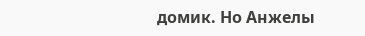домик. Но Анжелы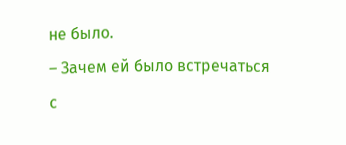не было.
– Зачем ей было встречаться с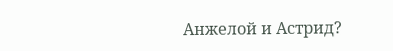Анжелой и Астрид?